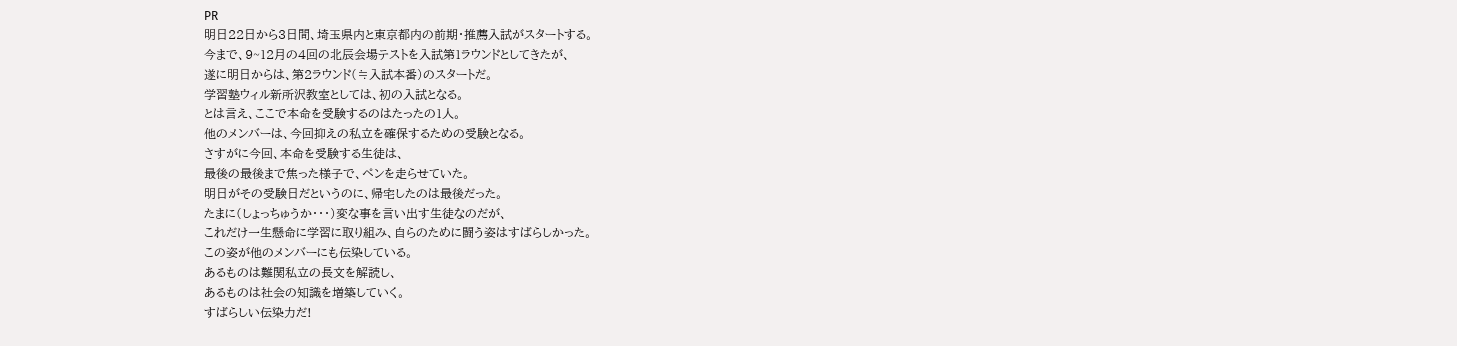PR
明日22日から3日間、埼玉県内と東京都内の前期・推薦入試がスタートする。
今まで、9~12月の4回の北辰会場テストを入試第1ラウンドとしてきたが、
遂に明日からは、第2ラウンド(≒入試本番)のスタートだ。
学習塾ウィル新所沢教室としては、初の入試となる。
とは言え、ここで本命を受験するのはたったの1人。
他のメンバーは、今回抑えの私立を確保するための受験となる。
さすがに今回、本命を受験する生徒は、
最後の最後まで焦った様子で、ペンを走らせていた。
明日がその受験日だというのに、帰宅したのは最後だった。
たまに(しょっちゅうか・・・)変な事を言い出す生徒なのだが、
これだけ一生懸命に学習に取り組み、自らのために闘う姿はすばらしかった。
この姿が他のメンバーにも伝染している。
あるものは難関私立の長文を解読し、
あるものは社会の知識を増築していく。
すばらしい伝染力だ!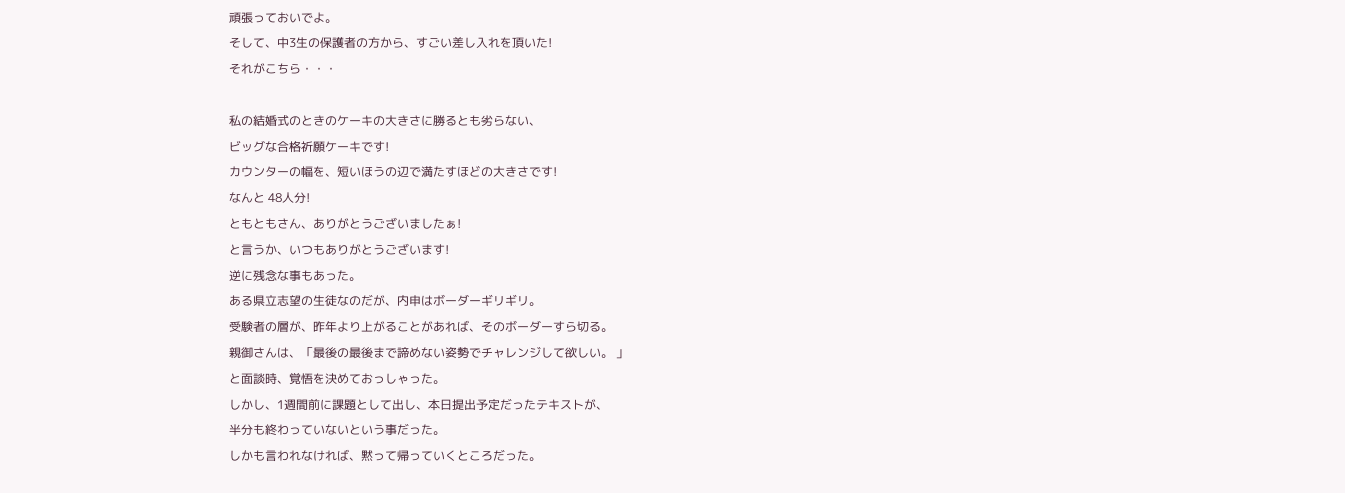頑張っておいでよ。
そして、中3生の保護者の方から、すごい差し入れを頂いた!
それがこちら・・・

私の結婚式のときのケーキの大きさに勝るとも劣らない、
ビッグな合格祈願ケーキです!
カウンターの幅を、短いほうの辺で満たすほどの大きさです!
なんと 48人分!
ともともさん、ありがとうございましたぁ!
と言うか、いつもありがとうございます!
逆に残念な事もあった。
ある県立志望の生徒なのだが、内申はボーダーギリギリ。
受験者の層が、昨年より上がることがあれば、そのボーダーすら切る。
親御さんは、「最後の最後まで諦めない姿勢でチャレンジして欲しい。 」
と面談時、覚悟を決めておっしゃった。
しかし、1週間前に課題として出し、本日提出予定だったテキストが、
半分も終わっていないという事だった。
しかも言われなければ、黙って帰っていくところだった。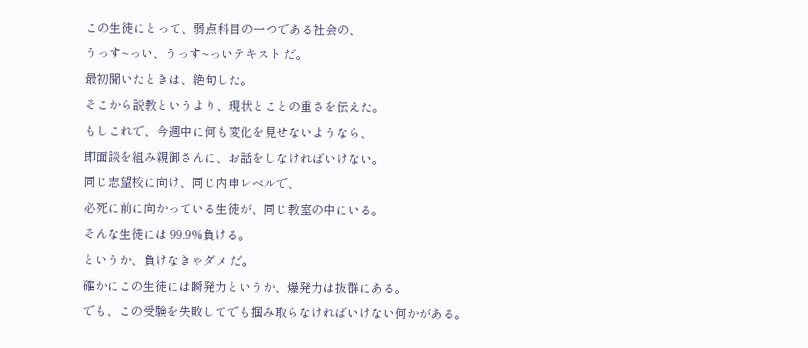この生徒にとって、弱点科目の一つである社会の、
うっす~っい、うっす~っいテキスト だ。
最初聞いたときは、絶句した。
そこから説教というより、現状とことの重さを伝えた。
もしこれで、今週中に何も変化を見せないようなら、
即面談を組み親御さんに、お話をしなければいけない。
同じ志望校に向け、同じ内申レベルで、
必死に前に向かっている生徒が、同じ教室の中にいる。
そんな生徒には 99.9%負ける。
というか、負けなきゃダメ だ。
確かにこの生徒には瞬発力というか、爆発力は抜群にある。
でも、この受験を失敗してでも掴み取らなければいけない何かがある。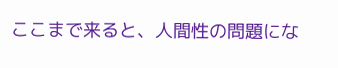ここまで来ると、人間性の問題にな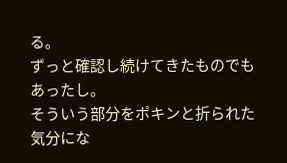る。
ずっと確認し続けてきたものでもあったし。
そういう部分をポキンと折られた気分にな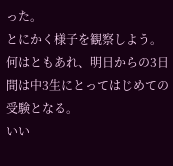った。
とにかく様子を観察しよう。
何はともあれ、明日からの3日間は中3生にとってはじめての受験となる。
いい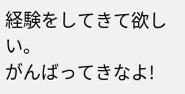経験をしてきて欲しい。
がんばってきなよ!